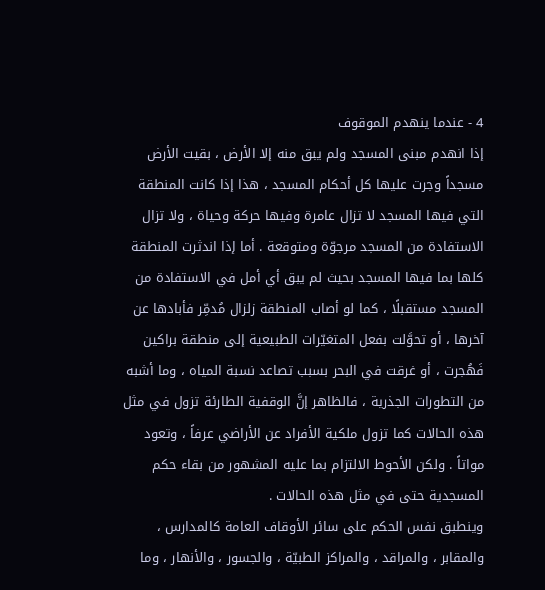4 - عندما ينهدم الموقوف
إذا انهدم مبنى المسجد ولم يبق منه إلا الأرض ، بقيت الأرض مسجداً وجرت عليها كل أحكام المسجد ، هذا إذا كانت المنطقة التي فيها المسجد لا تزال عامرة وفيها حركة وحياة ، ولا تزال الاستفادة من المسجد مرجوّة ومتوقعة . أما إذا اندثرت المنطقة كلها بما فيها المسجد بحيث لم يبق أي أمل في الاستفادة من المسجد مستقبلًا ، كما لو أصاب المنطقة زلزال مُدمِّر فأبادها عن آخرها ، أو تحوَّلت بفعل المتغيّرات الطبيعية إلى منطقة براكين فَهُجرت ، أو غرقت في البحر بسبب تصاعد نسبة المياه ، وما أشبه من التطورات الجذرية ، فالظاهر إنَّ الوقفية الطارئة تزول في مثل هذه الحالات كما تزول ملكية الأفراد عن الأراضي عرفاً ، وتعود مواتاً . ولكن الأحوط الالتزام بما عليه المشهور من بقاء حكم المسجدية حتى في مثل هذه الحالات .
وينطبق نفس الحكم على سائر الأوقاف العامة كالمدارس ، والمقابر ، والمراقد ، والمراكز الطبيّة ، والجسور ، والأنهار ، وما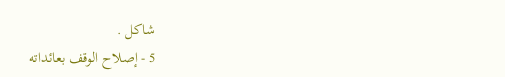شاكل .
5 - إصلاح الوقف بعائداته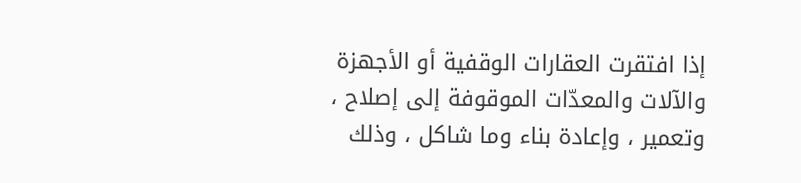إذا افتقرت العقارات الوقفية أو الأجهزة والآلات والمعدّات الموقوفة إلى إصلاح ، وتعمير ، وإعادة بناء وما شاكل ، وذلك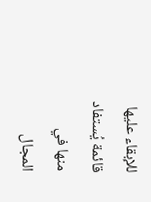للإبقاء عليها قائمة يُستفاد منها في المجال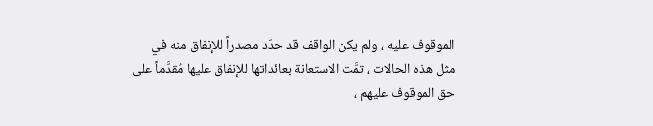الموقوف عليه ، ولم يكن الواقف قد حدّد مصدراً للإنفاق منه في مثل هذه الحالات ، تمَّت الاستعانة بعائداتها للإنفاق عليها مُقدَّماً على حق الموقوف عليهم ،